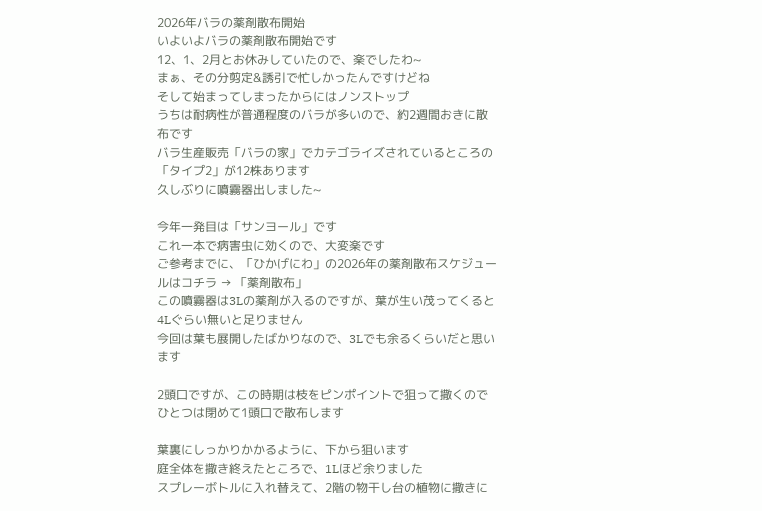2026年バラの薬剤散布開始
いよいよバラの薬剤散布開始です
12、1、2月とお休みしていたので、楽でしたわ~
まぁ、その分剪定&誘引で忙しかったんですけどね
そして始まってしまったからにはノンストップ
うちは耐病性が普通程度のバラが多いので、約2週間おきに散布です
バラ生産販売「バラの家」でカテゴライズされているところの「タイプ2」が12株あります
久しぶりに噴霧器出しました~

今年一発目は「サンヨール」です
これ一本で病害虫に効くので、大変楽です
ご参考までに、「ひかげにわ」の2026年の薬剤散布スケジュールはコチラ → 「薬剤散布」
この噴霧器は3Lの薬剤が入るのですが、葉が生い茂ってくると4Lぐらい無いと足りません
今回は葉も展開したばかりなので、3Lでも余るくらいだと思います

2頭口ですが、この時期は枝をピンポイントで狙って撒くのでひとつは閉めて1頭口で散布します

葉裏にしっかりかかるように、下から狙います
庭全体を撒き終えたところで、1Lほど余りました
スプレーボトルに入れ替えて、2階の物干し台の植物に撒きに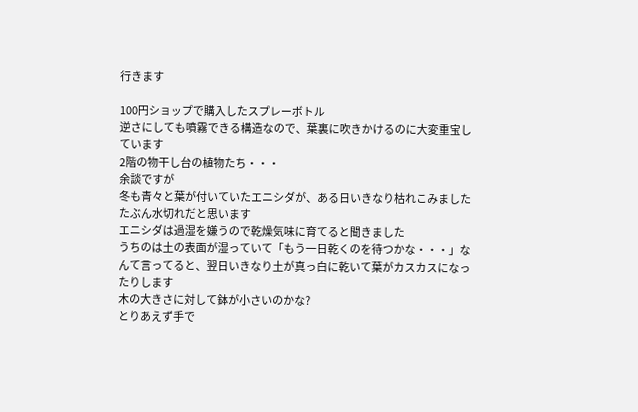行きます

100円ショップで購入したスプレーボトル
逆さにしても噴霧できる構造なので、葉裏に吹きかけるのに大変重宝しています
2階の物干し台の植物たち・・・
余談ですが
冬も青々と葉が付いていたエニシダが、ある日いきなり枯れこみました
たぶん水切れだと思います
エニシダは過湿を嫌うので乾燥気味に育てると聞きました
うちのは土の表面が湿っていて「もう一日乾くのを待つかな・・・」なんて言ってると、翌日いきなり土が真っ白に乾いて葉がカスカスになったりします
木の大きさに対して鉢が小さいのかな?
とりあえず手で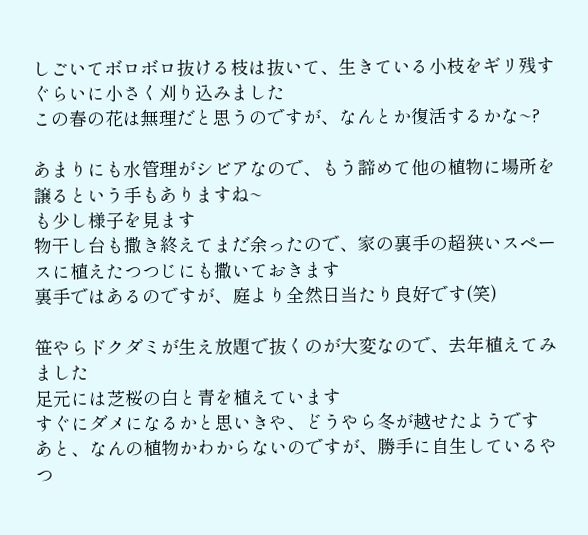しごいてボロボロ抜ける枝は抜いて、生きている小枝をギリ残すぐらいに小さく刈り込みました
この春の花は無理だと思うのですが、なんとか復活するかな~?

あまりにも水管理がシビアなので、もう諦めて他の植物に場所を譲るという手もありますね~
も少し様子を見ます
物干し台も撒き終えてまだ余ったので、家の裏手の超狭いスペースに植えたつつじにも撒いておきます
裏手ではあるのですが、庭より全然日当たり良好です(笑)

笹やらドクダミが生え放題で抜くのが大変なので、去年植えてみました
足元には芝桜の白と青を植えています
すぐにダメになるかと思いきや、どうやら冬が越せたようです
あと、なんの植物かわからないのですが、勝手に自生しているやつ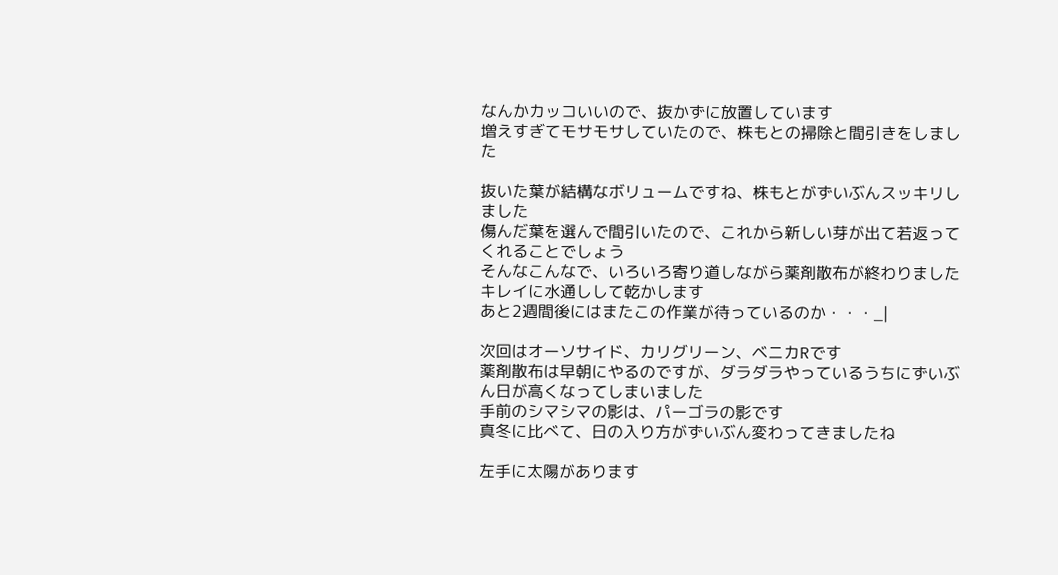なんかカッコいいので、抜かずに放置しています
増えすぎてモサモサしていたので、株もとの掃除と間引きをしました

抜いた葉が結構なボリュームですね、株もとがずいぶんスッキリしました
傷んだ葉を選んで間引いたので、これから新しい芽が出て若返ってくれることでしょう
そんなこんなで、いろいろ寄り道しながら薬剤散布が終わりました
キレイに水通しして乾かします
あと2週間後にはまたこの作業が待っているのか・・・_|

次回はオーソサイド、カリグリーン、ベニカRです
薬剤散布は早朝にやるのですが、ダラダラやっているうちにずいぶん日が高くなってしまいました
手前のシマシマの影は、パーゴラの影です
真冬に比べて、日の入り方がずいぶん変わってきましたね

左手に太陽があります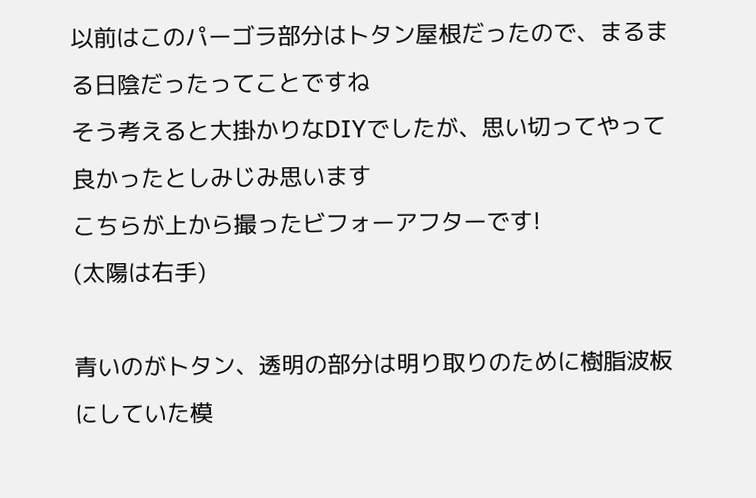以前はこのパーゴラ部分はトタン屋根だったので、まるまる日陰だったってことですね
そう考えると大掛かりなDIYでしたが、思い切ってやって良かったとしみじみ思います
こちらが上から撮ったビフォーアフターです!
(太陽は右手)

青いのがトタン、透明の部分は明り取りのために樹脂波板にしていた模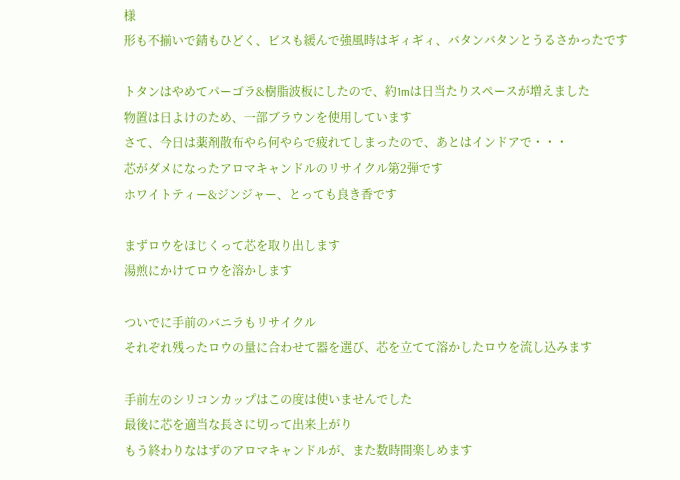様
形も不揃いで錆もひどく、ビスも緩んで強風時はギィギィ、バタンバタンとうるさかったです

トタンはやめてパーゴラ&樹脂波板にしたので、約1mは日当たりスペースが増えました
物置は日よけのため、一部ブラウンを使用しています
さて、今日は薬剤散布やら何やらで疲れてしまったので、あとはインドアで・・・
芯がダメになったアロマキャンドルのリサイクル第2弾です
ホワイトティー&ジンジャー、とっても良き香です

まずロウをほじくって芯を取り出します
湯煎にかけてロウを溶かします

ついでに手前のバニラもリサイクル
それぞれ残ったロウの量に合わせて器を選び、芯を立てて溶かしたロウを流し込みます

手前左のシリコンカップはこの度は使いませんでした
最後に芯を適当な長さに切って出来上がり
もう終わりなはずのアロマキャンドルが、また数時間楽しめます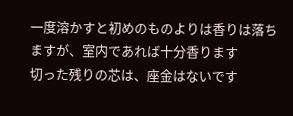一度溶かすと初めのものよりは香りは落ちますが、室内であれば十分香ります
切った残りの芯は、座金はないです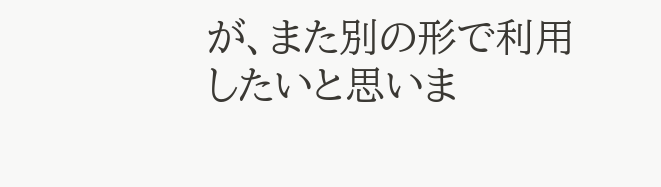が、また別の形で利用したいと思いま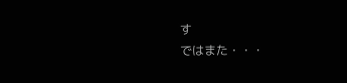す
ではまた・・・